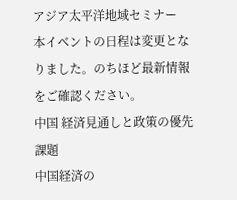アジア太平洋地域セミナー
本イベントの日程は変更となりました。のちほど最新情報をご確認ください。
中国 経済見通しと政策の優先課題
中国経済の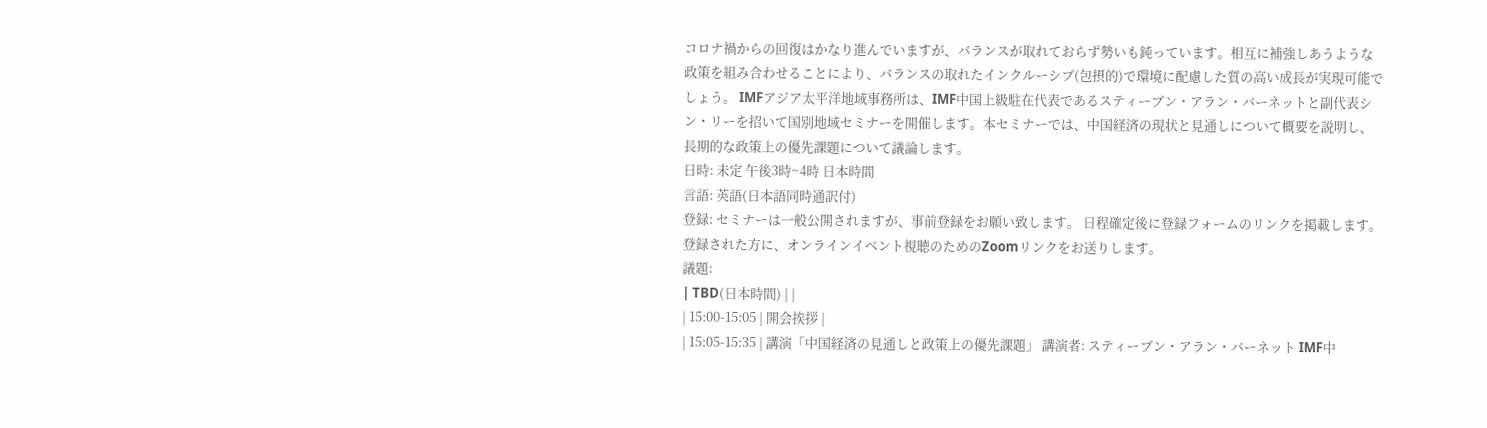コロナ禍からの回復はかなり進んでいますが、バランスが取れておらず勢いも鈍っています。相互に補強しあうような政策を組み合わせることにより、バランスの取れたインクルーシブ(包摂的)で環境に配慮した質の高い成長が実現可能でしょう。 IMFアジア太平洋地域事務所は、IMF中国上級駐在代表であるスティーブン・アラン・バーネットと副代表シン・リーを招いて国別地域セミナーを開催します。本セミナーでは、中国経済の現状と見通しについて概要を説明し、長期的な政策上の優先課題について議論します。
日時: 未定 午後3時~4時 日本時間
言語: 英語(日本語同時通訳付)
登録: セミナーは一般公開されますが、事前登録をお願い致します。 日程確定後に登録フォームのリンクを掲載します。登録された方に、オンラインイベント視聴のためのZoomリンクをお送りします。
議題:
| TBD(日本時間) | |
| 15:00-15:05 | 開会挨拶 |
| 15:05-15:35 | 講演「中国経済の見通しと政策上の優先課題」 講演者: スティーブン・アラン・バーネット IMF中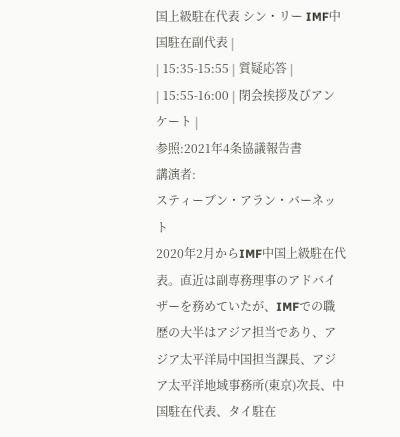国上級駐在代表 シン・リー IMF中国駐在副代表 |
| 15:35-15:55 | 質疑応答 |
| 15:55-16:00 | 閉会挨拶及びアンケート |
参照:2021年4条協議報告書
講演者:
スティーブン・アラン・バーネット
2020年2月からIMF中国上級駐在代表。直近は副専務理事のアドバイザーを務めていたが、IMFでの職歴の大半はアジア担当であり、アジア太平洋局中国担当課長、アジア太平洋地域事務所(東京)次長、中国駐在代表、タイ駐在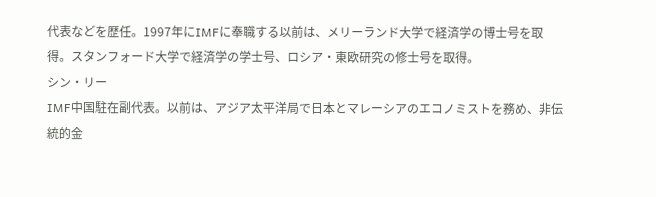代表などを歴任。1997年にIMFに奉職する以前は、メリーランド大学で経済学の博士号を取得。スタンフォード大学で経済学の学士号、ロシア・東欧研究の修士号を取得。
シン・リー
IMF中国駐在副代表。以前は、アジア太平洋局で日本とマレーシアのエコノミストを務め、非伝統的金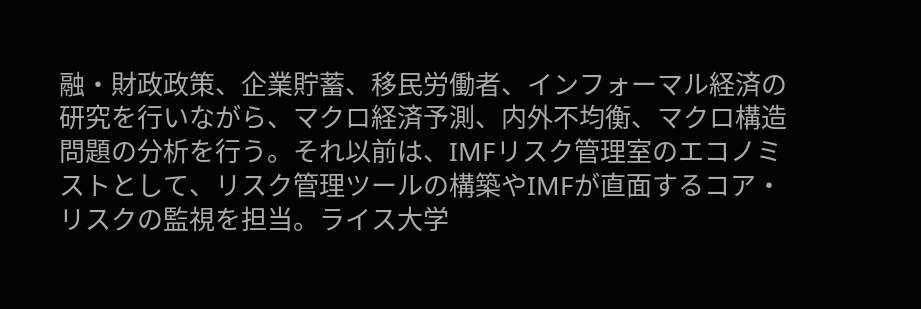融・財政政策、企業貯蓄、移民労働者、インフォーマル経済の研究を行いながら、マクロ経済予測、内外不均衡、マクロ構造問題の分析を行う。それ以前は、IMFリスク管理室のエコノミストとして、リスク管理ツールの構築やIMFが直面するコア・リスクの監視を担当。ライス大学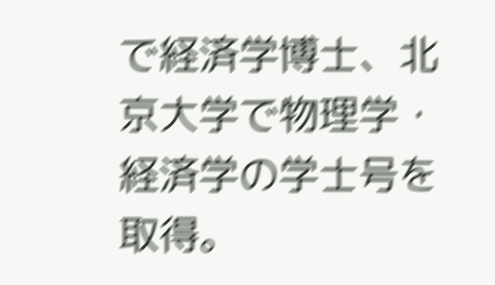で経済学博士、北京大学で物理学・経済学の学士号を取得。